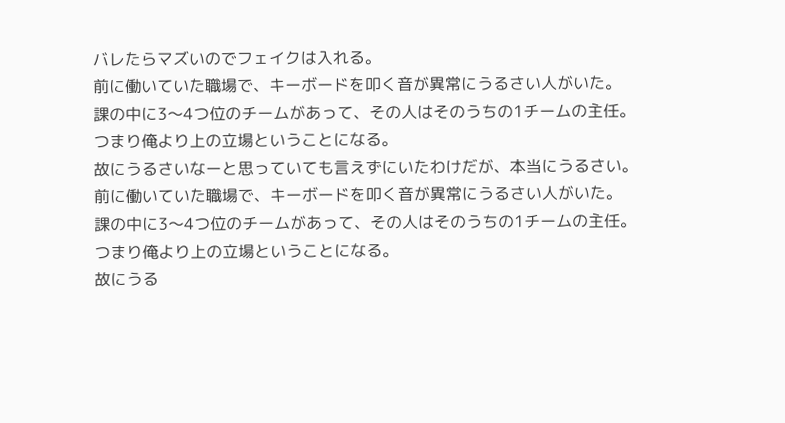バレたらマズいのでフェイクは入れる。
前に働いていた職場で、キーボードを叩く音が異常にうるさい人がいた。
課の中に3〜4つ位のチームがあって、その人はそのうちの1チームの主任。
つまり俺より上の立場ということになる。
故にうるさいなーと思っていても言えずにいたわけだが、本当にうるさい。
前に働いていた職場で、キーボードを叩く音が異常にうるさい人がいた。
課の中に3〜4つ位のチームがあって、その人はそのうちの1チームの主任。
つまり俺より上の立場ということになる。
故にうる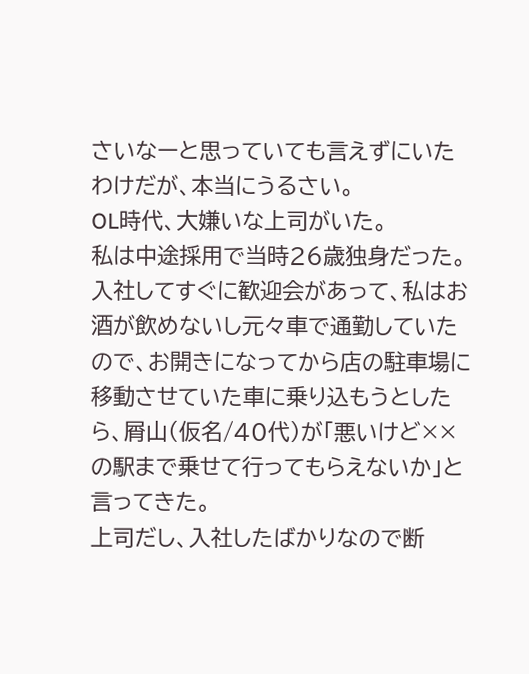さいなーと思っていても言えずにいたわけだが、本当にうるさい。
OL時代、大嫌いな上司がいた。
私は中途採用で当時26歳独身だった。
入社してすぐに歓迎会があって、私はお酒が飲めないし元々車で通勤していたので、お開きになってから店の駐車場に移動させていた車に乗り込もうとしたら、屑山(仮名/40代)が「悪いけど××の駅まで乗せて行ってもらえないか」と言ってきた。
上司だし、入社したばかりなので断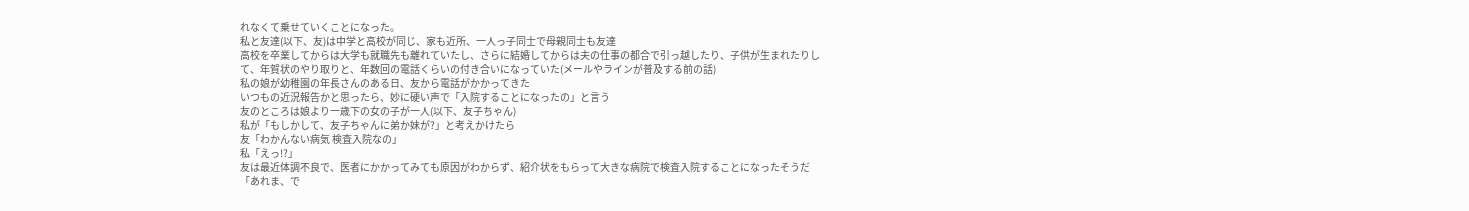れなくて乗せていくことになった。
私と友達(以下、友)は中学と高校が同じ、家も近所、一人っ子同士で母親同士も友達
高校を卒業してからは大学も就職先も離れていたし、さらに結婚してからは夫の仕事の都合で引っ越したり、子供が生まれたりして、年賀状のやり取りと、年数回の電話くらいの付き合いになっていた(メールやラインが普及する前の話)
私の娘が幼稚園の年長さんのある日、友から電話がかかってきた
いつもの近況報告かと思ったら、妙に硬い声で「入院することになったの」と言う
友のところは娘より一歳下の女の子が一人(以下、友子ちゃん)
私が「もしかして、友子ちゃんに弟か妹が?」と考えかけたら
友「わかんない病気 検査入院なの」
私「えっ!?」
友は最近体調不良で、医者にかかってみても原因がわからず、紹介状をもらって大きな病院で検査入院することになったそうだ
「あれま、で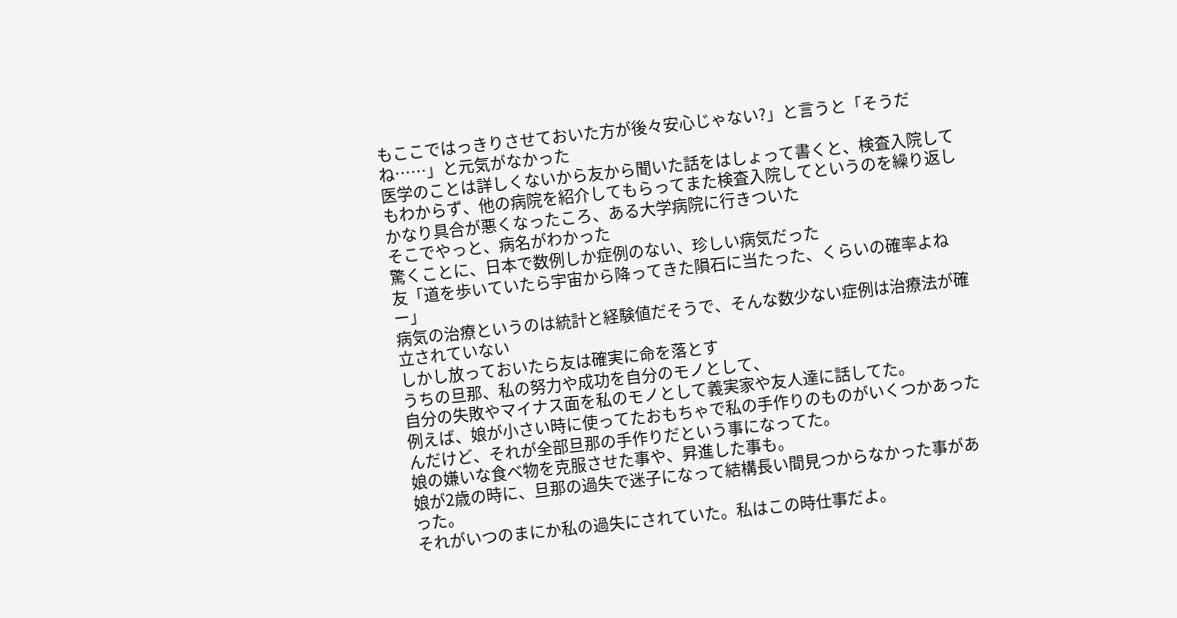もここではっきりさせておいた方が後々安心じゃない?」と言うと「そうだね……」と元気がなかった
医学のことは詳しくないから友から聞いた話をはしょって書くと、検査入院してもわからず、他の病院を紹介してもらってまた検査入院してというのを繰り返し
かなり具合が悪くなったころ、ある大学病院に行きついた
そこでやっと、病名がわかった
驚くことに、日本で数例しか症例のない、珍しい病気だった
友「道を歩いていたら宇宙から降ってきた隕石に当たった、くらいの確率よねー」
病気の治療というのは統計と経験値だそうで、そんな数少ない症例は治療法が確立されていない
しかし放っておいたら友は確実に命を落とす
うちの旦那、私の努力や成功を自分のモノとして、
自分の失敗やマイナス面を私のモノとして義実家や友人達に話してた。
例えば、娘が小さい時に使ってたおもちゃで私の手作りのものがいくつかあったんだけど、それが全部旦那の手作りだという事になってた。
娘の嫌いな食べ物を克服させた事や、昇進した事も。
娘が2歳の時に、旦那の過失で迷子になって結構長い間見つからなかった事があった。
それがいつのまにか私の過失にされていた。私はこの時仕事だよ。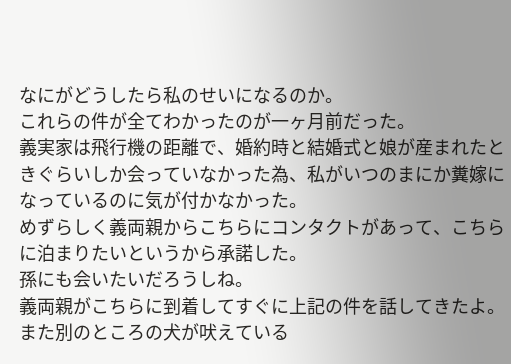なにがどうしたら私のせいになるのか。
これらの件が全てわかったのが一ヶ月前だった。
義実家は飛行機の距離で、婚約時と結婚式と娘が産まれたときぐらいしか会っていなかった為、私がいつのまにか糞嫁になっているのに気が付かなかった。
めずらしく義両親からこちらにコンタクトがあって、こちらに泊まりたいというから承諾した。
孫にも会いたいだろうしね。
義両親がこちらに到着してすぐに上記の件を話してきたよ。
また別のところの犬が吠えている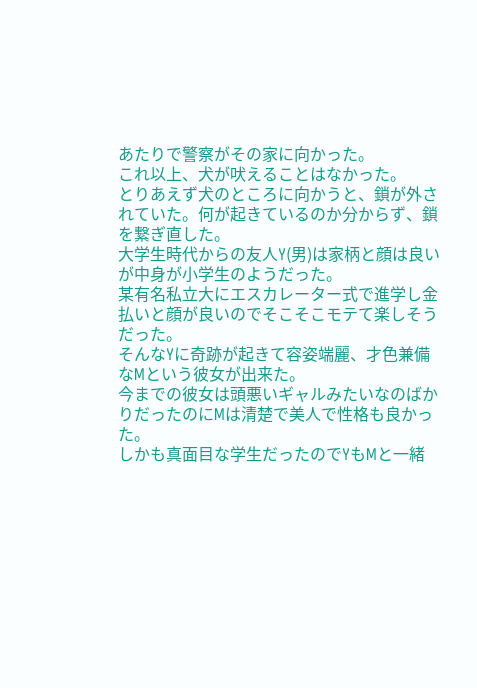あたりで警察がその家に向かった。
これ以上、犬が吠えることはなかった。
とりあえず犬のところに向かうと、鎖が外されていた。何が起きているのか分からず、鎖を繋ぎ直した。
大学生時代からの友人Y(男)は家柄と顔は良いが中身が小学生のようだった。
某有名私立大にエスカレーター式で進学し金払いと顔が良いのでそこそこモテて楽しそうだった。
そんなYに奇跡が起きて容姿端麗、才色兼備なMという彼女が出来た。
今までの彼女は頭悪いギャルみたいなのばかりだったのにMは清楚で美人で性格も良かった。
しかも真面目な学生だったのでYもMと一緒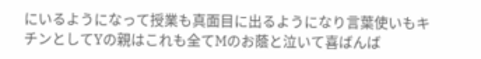にいるようになって授業も真面目に出るようになり言葉使いもキチンとしてYの親はこれも全てMのお蔭と泣いて喜ばんば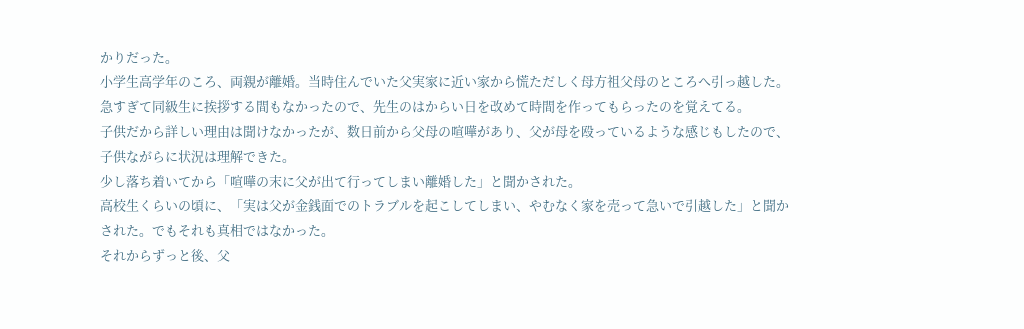かりだった。
小学生高学年のころ、両親が離婚。当時住んでいた父実家に近い家から慌ただしく母方祖父母のところへ引っ越した。
急すぎて同級生に挨拶する間もなかったので、先生のはからい日を改めて時間を作ってもらったのを覚えてる。
子供だから詳しい理由は聞けなかったが、数日前から父母の喧嘩があり、父が母を殴っているような感じもしたので、子供ながらに状況は理解できた。
少し落ち着いてから「喧嘩の末に父が出て行ってしまい離婚した」と聞かされた。
高校生くらいの頃に、「実は父が金銭面でのトラブルを起こしてしまい、やむなく家を売って急いで引越した」と聞かされた。でもそれも真相ではなかった。
それからずっと後、父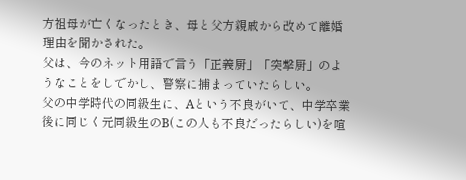方祖母が亡くなったとき、母と父方親戚から改めて離婚理由を聞かされた。
父は、今のネット用語で言う「正義厨」「突撃厨」のようなことをしでかし、警察に捕まっていたらしい。
父の中学時代の同級生に、Aという不良がいて、中学卒業後に同じく元同級生のB(この人も不良だったらしい)を喧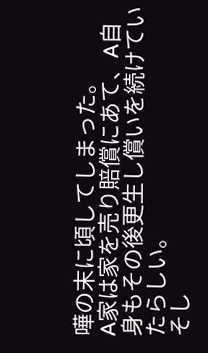嘩の末に頃してしまった。
A家は家を売り賠償にあて、A自身もその後更生し償いを続けていたらしい。
そし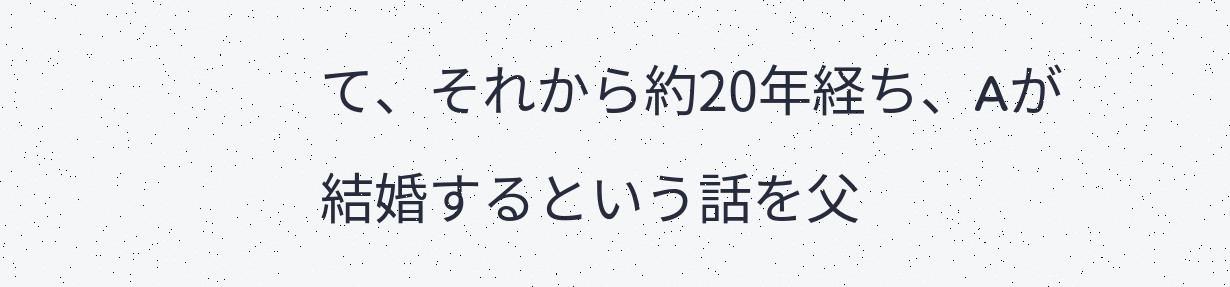て、それから約20年経ち、Aが結婚するという話を父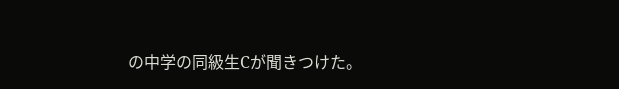の中学の同級生Cが聞きつけた。